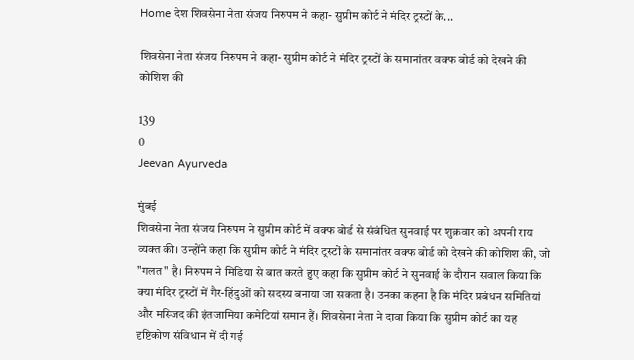Home देश शिवसेना नेता संजय निरुपम ने कहा- सुप्रीम कोर्ट ने मंदिर ट्रस्टों के...

शिवसेना नेता संजय निरुपम ने कहा- सुप्रीम कोर्ट ने मंदिर ट्रस्टों के समानांतर वक्फ बोर्ड को देखने की कोशिश की

139
0
Jeevan Ayurveda

मुंबई
शिवसेना नेता संजय निरुपम ने सुप्रीम कोर्ट में वक्फ बोर्ड से संबंधित सुनवाई पर शुक्रवार को अपनी राय व्यक्त की। उन्होंने कहा कि सुप्रीम कोर्ट ने मंदिर ट्रस्टों के समानांतर वक्फ बोर्ड को देखने की कोशिश की, जो "गलत" है। निरुपम ने मिडिया से बात करते हुए कहा कि सुप्रीम कोर्ट ने सुनवाई के दौरान सवाल किया कि क्या मंदिर ट्रस्टों में गैर-हिंदुओं को सदस्य बनाया जा सकता है। उनका कहना है कि मंदिर प्रबंधन समितियां और मस्जिद की इंतजामिया कमेटियां समान हैं। शिवसेना नेता ने दावा किया कि सुप्रीम कोर्ट का यह दृष्टिकोण संविधान में दी गई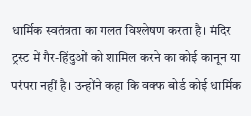धार्मिक स्वतंत्रता का गलत विश्लेषण करता है। मंदिर ट्रस्ट में गैर-हिंदुओं को शामिल करने का कोई कानून या परंपरा नहीं है। उन्होंने कहा कि वक्फ बोर्ड कोई धार्मिक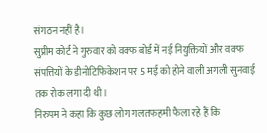संगठन नहीं है।
सुप्रीम कोर्ट ने गुरुवार को वक्फ बोर्ड में नई नियुक्तियों और वक्फ संपत्तियों के डीनोटिफिकेशन पर 5 मई को होने वाली अगली सुनवाई तक रोक लगा दी थी।
निरुपम ने कहा कि कुछ लोग गलतफहमी फैला रहे हैं कि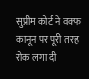सुप्रीम कोर्ट ने वक्फ कानून पर पूरी तरह रोक लगा दी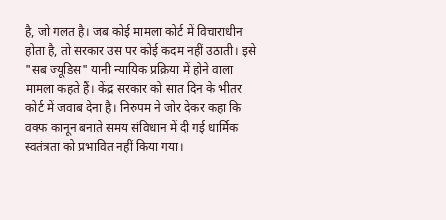है, जो गलत है। जब कोई मामला कोर्ट में विचाराधीन होता है, तो सरकार उस पर कोई कदम नहीं उठाती। इसे "सब ज्यूडिस" यानी न्यायिक प्रक्रिया में होने वाला मामला कहते हैं। केंद्र सरकार को सात दिन के भीतर कोर्ट में जवाब देना है। निरुपम ने जोर देकर कहा कि वक्फ कानून बनाते समय संविधान में दी गई धार्मिक स्वतंत्रता को प्रभावित नहीं किया गया।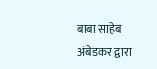बाबा साहेब अंबेडकर द्वारा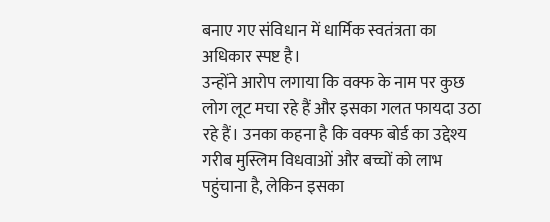बनाए गए संविधान में धार्मिक स्वतंत्रता का अधिकार स्पष्ट है।
उन्होंने आरोप लगाया कि वक्फ के नाम पर कुछ लोग लूट मचा रहे हैं और इसका गलत फायदा उठा रहे हैं। उनका कहना है कि वक्फ बोर्ड का उद्देश्य गरीब मुस्लिम विधवाओं और बच्चों को लाभ पहुंचाना है, लेकिन इसका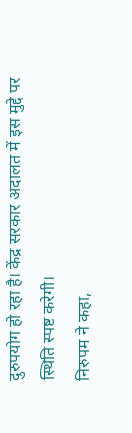दुरुपयोग हो रहा है। केंद्र सरकार अदालत में इस मुद्दे पर स्थिति स्पष्ट करेगी।
निरुपम ने कहा,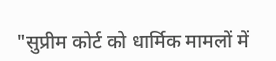"सुप्रीम कोर्ट को धार्मिक मामलों में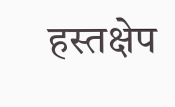हस्तक्षेप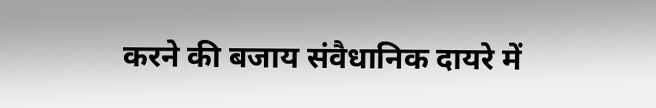करने की बजाय संवैधानिक दायरे में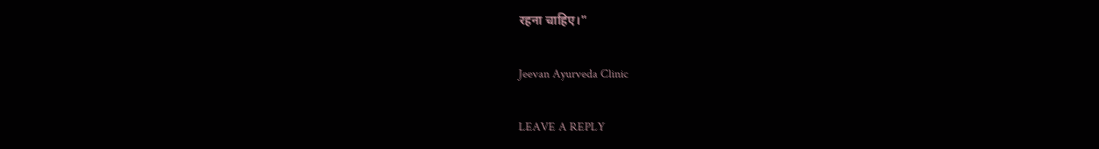रहना चाहिए।"

Jeevan Ayurveda Clinic

LEAVE A REPLY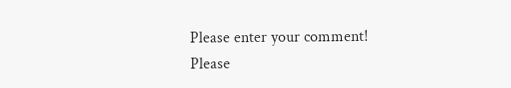Please enter your comment!
Please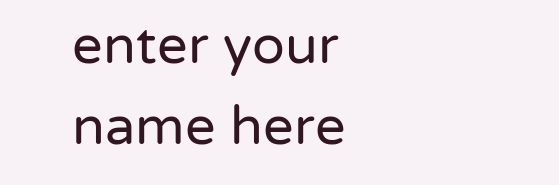enter your name here